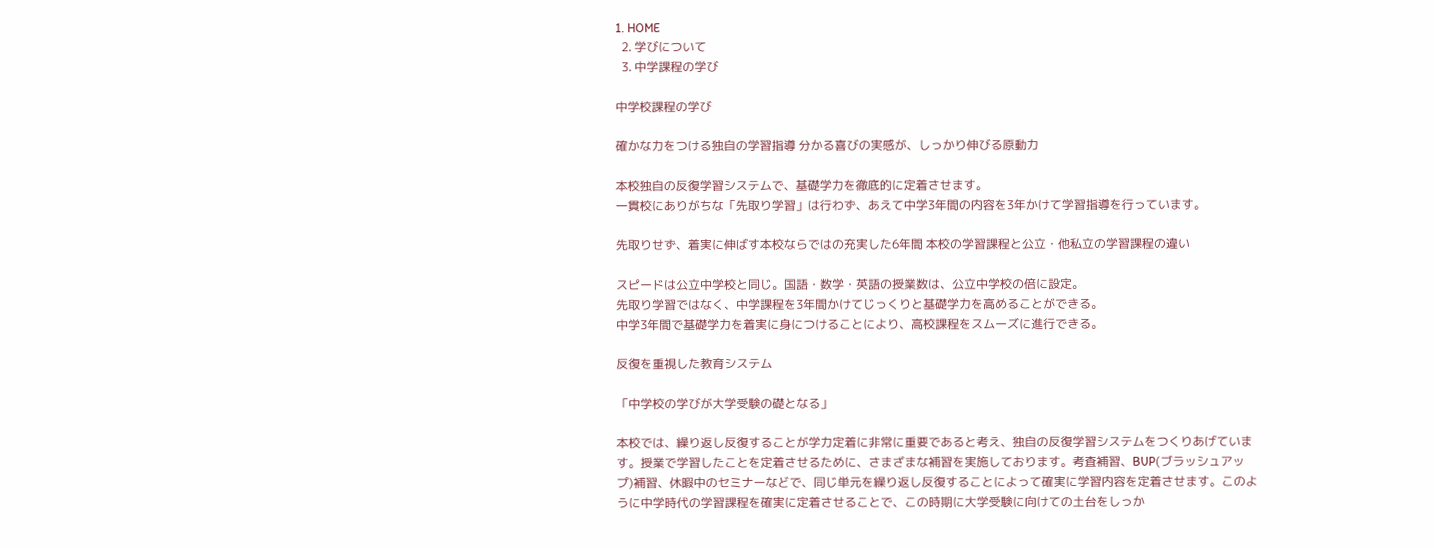1. HOME
  2. 学びについて
  3. 中学課程の学び

中学校課程の学び

確かな力をつける独自の学習指導 分かる喜びの実感が、しっかり伸びる原動力

本校独自の反復学習システムで、基礎学力を徹底的に定着させます。
一貫校にありがちな「先取り学習」は行わず、あえて中学3年間の内容を3年かけて学習指導を行っています。

先取りせず、着実に伸ばす本校ならではの充実した6年間 本校の学習課程と公立・他私立の学習課程の違い

スピードは公立中学校と同じ。国語・数学・英語の授業数は、公立中学校の倍に設定。
先取り学習ではなく、中学課程を3年間かけてじっくりと基礎学力を高めることができる。
中学3年間で基礎学力を着実に身につけることにより、高校課程をスムーズに進行できる。

反復を重視した教育システム

「中学校の学びが大学受験の礎となる」

本校では、繰り返し反復することが学力定着に非常に重要であると考え、独自の反復学習システムをつくりあげています。授業で学習したことを定着させるために、さまざまな補習を実施しております。考査補習、BUP(ブラッシュアップ)補習、休暇中のセミナーなどで、同じ単元を繰り返し反復することによって確実に学習内容を定着させます。このように中学時代の学習課程を確実に定着させることで、この時期に大学受験に向けての土台をしっか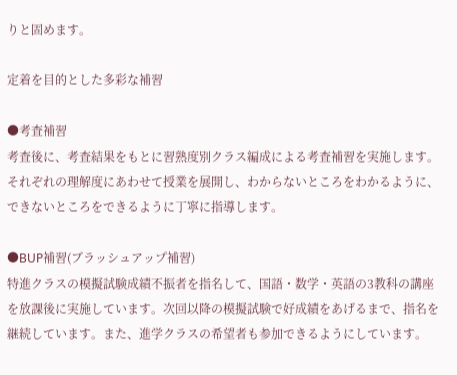りと固めます。

定着を目的とした多彩な補習

●考査補習
考査後に、考査結果をもとに習熟度別クラス編成による考査補習を実施します。それぞれの理解度にあわせて授業を展開し、わからないところをわかるように、できないところをできるように丁寧に指導します。

●BUP補習(ブラッシュアップ補習)
特進クラスの模擬試験成績不振者を指名して、国語・数学・英語の3教科の講座を放課後に実施しています。次回以降の模擬試験で好成績をあげるまで、指名を継続しています。また、進学クラスの希望者も参加できるようにしています。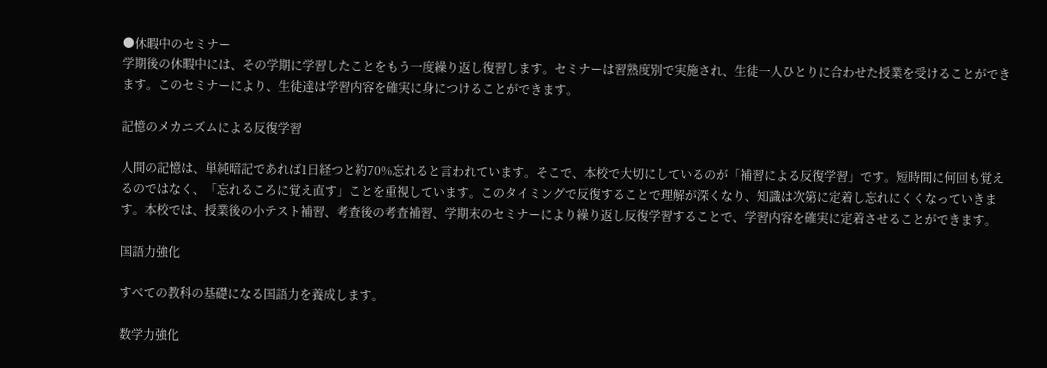●休暇中のセミナー
学期後の休暇中には、その学期に学習したことをもう一度繰り返し復習します。セミナーは習熟度別で実施され、生徒一人ひとりに合わせた授業を受けることができます。このセミナーにより、生徒達は学習内容を確実に身につけることができます。

記憶のメカニズムによる反復学習

人間の記憶は、単純暗記であれば1日経つと約70%忘れると言われています。そこで、本校で大切にしているのが「補習による反復学習」です。短時間に何回も覚えるのではなく、「忘れるころに覚え直す」ことを重視しています。このタイミングで反復することで理解が深くなり、知識は次第に定着し忘れにくくなっていきます。本校では、授業後の小テスト補習、考査後の考査補習、学期末のセミナーにより繰り返し反復学習することで、学習内容を確実に定着させることができます。

国語力強化

すべての教科の基礎になる国語力を養成します。

数学力強化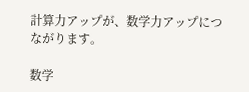計算力アップが、数学力アップにつながります。

数学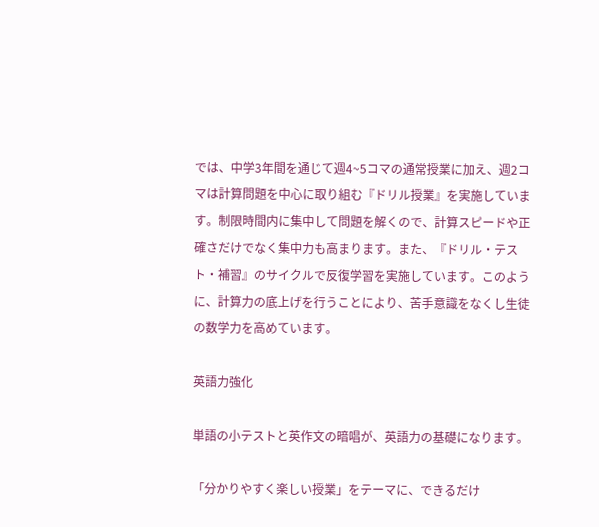では、中学3年間を通じて週4~5コマの通常授業に加え、週2コマは計算問題を中心に取り組む『ドリル授業』を実施しています。制限時間内に集中して問題を解くので、計算スピードや正確さだけでなく集中力も高まります。また、『ドリル・テスト・補習』のサイクルで反復学習を実施しています。このように、計算力の底上げを行うことにより、苦手意識をなくし生徒の数学力を高めています。

英語力強化

単語の小テストと英作文の暗唱が、英語力の基礎になります。

「分かりやすく楽しい授業」をテーマに、できるだけ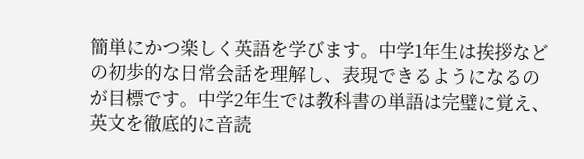簡単にかつ楽しく英語を学びます。中学1年生は挨拶などの初歩的な日常会話を理解し、表現できるようになるのが目標です。中学2年生では教科書の単語は完璧に覚え、英文を徹底的に音読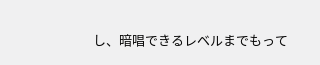し、暗唱できるレベルまでもって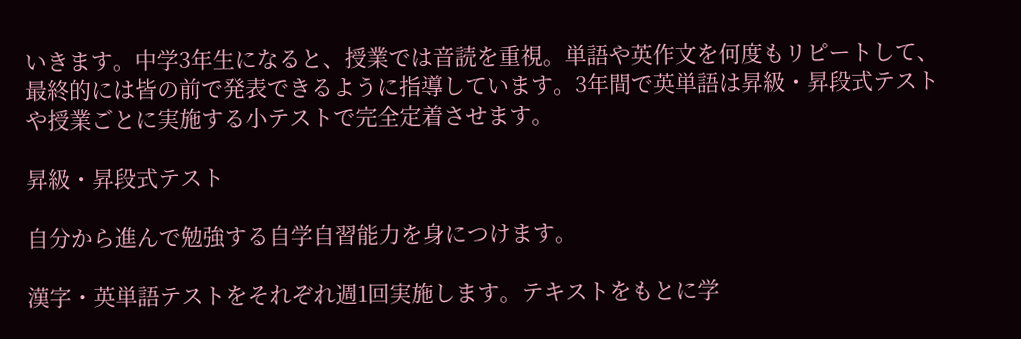いきます。中学3年生になると、授業では音読を重視。単語や英作文を何度もリピートして、最終的には皆の前で発表できるように指導しています。3年間で英単語は昇級・昇段式テストや授業ごとに実施する小テストで完全定着させます。

昇級・昇段式テスト

自分から進んで勉強する自学自習能力を身につけます。

漢字・英単語テストをそれぞれ週1回実施します。テキストをもとに学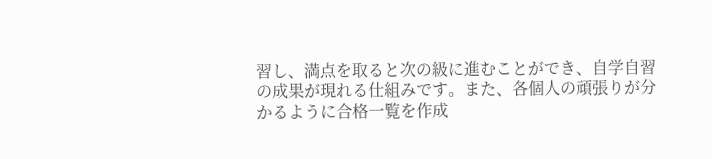習し、満点を取ると次の級に進むことができ、自学自習の成果が現れる仕組みです。また、各個人の頑張りが分かるように合格一覧を作成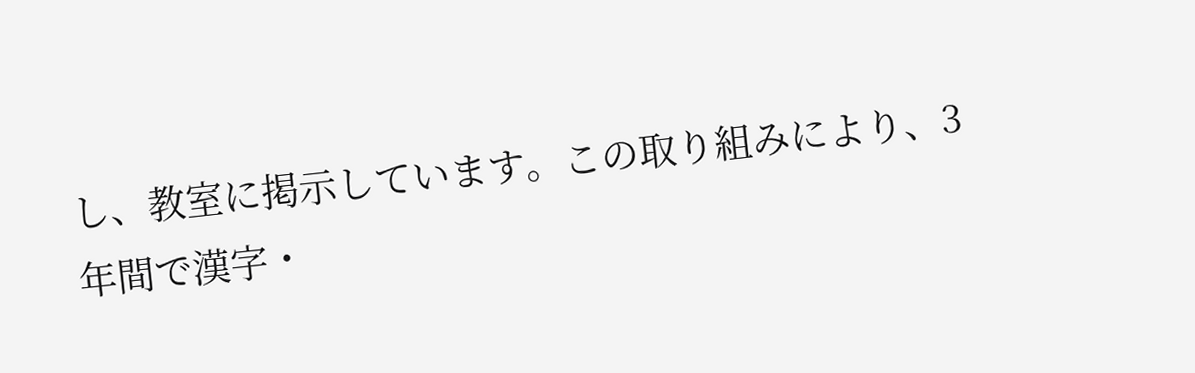し、教室に掲示しています。この取り組みにより、3年間で漢字・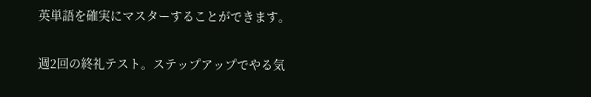英単語を確実にマスターすることができます。

週2回の終礼テスト。ステップアップでやる気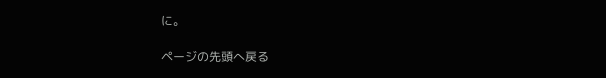に。

ページの先頭へ戻る